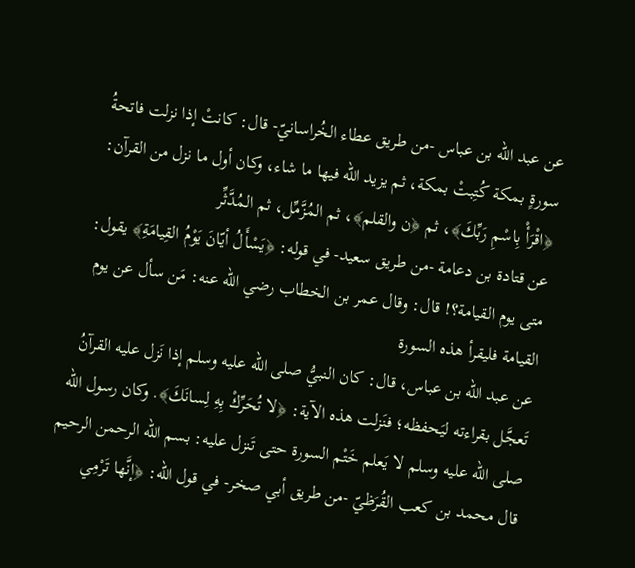عن عبد الله بن عباس -من طريق عطاء الخُراسانيّ- قال: كانتْ إذا نزلت فاتحةُ سورةٍ بمكة كُتِبتْ بمكة، ثم يزيد الله فيها ما شاء، وكان أول ما نزل من القرآن: ﴿اقْرَأْ بِاسْمِ رَبِّكَ﴾، ثم ﴿ن والقلم﴾، ثم المُزَّمِّل، ثم المُدَّثِّر
عن قتادة بن دعامة -من طريق سعيد- في قوله: ﴿يَسْأَلُ أيّانَ يَوْمُ القِيامَةِ﴾ يقول: متى يوم القيامة؟! قال: وقال عمر بن الخطاب رضي الله عنه: مَن سأل عن يوم القيامة فليقرأ هذه السورة
عن عبد الله بن عباس، قال: كان النبيُّ صلى الله عليه وسلم إذا نَزل عليه القرآنُ تَعجَّل بقراءته ليَحفظه؛ فنَزلت هذه الآية: ﴿لا تُحَرِّكْ بِهِ لِسانَكَ﴾. وكان رسول الله صلى الله عليه وسلم لا يَعلم خَتْم السورة حتى تَنزل عليه: بسم الله الرحمن الرحيم
قال محمد بن كعب القُرَظيّ -من طريق أبي صخر- في قول الله: ﴿إنَّها تَرْمِي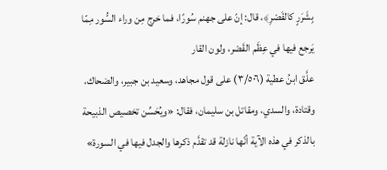بِشَرَرٍ كالقَصْرِ﴾، قال: إنّ على جهنم سُورًا، فما خرج مِن وراء السُّور مِمّا يَرجع فيها في عِظَم القَصْر، ولون القار
علَّق ابنُ عطية (٣/٥٠٦) على قول مجاهد، وسعيد بن جبير، والضحاك، وقتادة، والسدي، ومقاتل بن سليمان، فقال: «ويُحَسِّن تخصيص الذبيحة بالذكر في هذه الآية أنّها نازلة قد تقدَّم ذكرها والجدل فيها في السورة»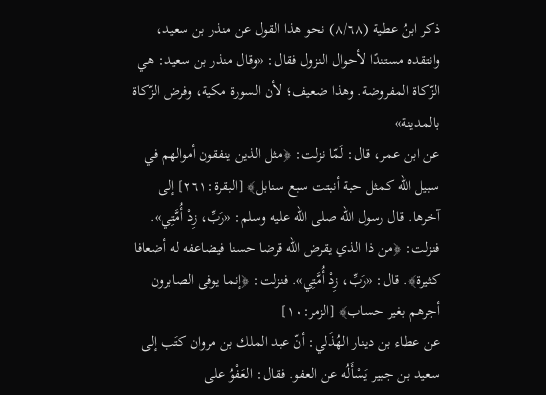ذكر ابنُ عطية (٨/٦٨) نحو هذا القول عن منذر بن سعيد، وانتقده مستندًا لأحوال النزول فقال: «وقال منذر بن سعيد: هي الزّكاة المفروضة. وهذا ضعيف؛ لأن السورة مكية، وفرض الزّكاة بالمدينة»
عن ابن عمر، قال: لَمّا نزلت: ﴿مثل الذين ينفقون أموالهم في سبيل الله كمثل حبة أنبتت سبع سنابل﴾ [البقرة:٢٦١] إلى آخرها. قال رسول الله صلى الله عليه وسلم: «رَبِّ، زِدْ أُمَّتِي». فنزلت: ﴿من ذا الذي يقرض الله قرضا حسنا فيضاعفه له أضعافا كثيرة﴾. قال: «رَبِّ، زِدْ أُمَّتِي». فنزلت: ﴿إنما يوفى الصابرون أجرهم بغير حساب﴾ [الزمر:١٠]
عن عطاء بن دينار الهُذَلي: أنّ عبد الملك بن مروان كتَب إلى سعيد بن جبير يَسْأَلُه عن العفو. فقال: العَفْوُ على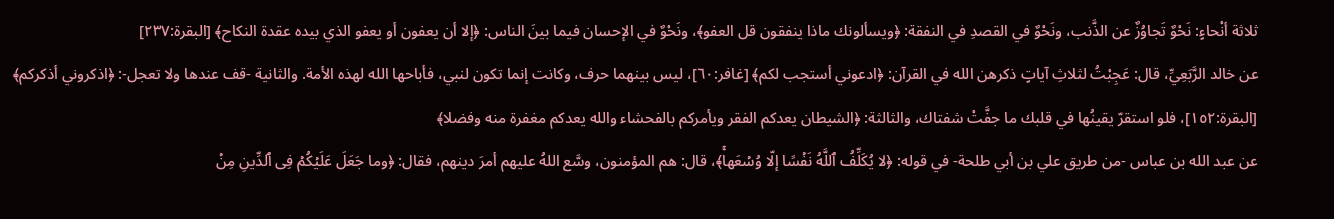ثلاثة أنْحاءٍ: نَحْوٌ تَجاوُزٌ عن الذَّنب، ونَحْوٌ في القصدِ في النفقة: ﴿ويسألونك ماذا ينفقون قل العفو﴾، ونَحْوٌ في الإحسان فيما بينَ الناس: ﴿إلا أن يعفون أو يعفو الذي بيده عقدة النكاح﴾ [البقرة:٢٣٧]
عن خالد الرَّبَعِيِّ، قال: عَجِبْتُ لثلاثِ آياتٍ ذكرهن الله في القرآن: ﴿ادعوني أستجب لكم﴾ [غافر:٦٠]، ليس بينهما حرف، وكانت إنما تكون لنبي، فأباحها الله لهذه الأمة. والثانية -قف عندها ولا تعجل-: ﴿اذكروني أذكركم﴾ [البقرة:١٥٢]، فلو استقرّ يقينُها في قلبك ما جفَّتْ شفتاك، والثالثة: ﴿الشيطان يعدكم الفقر ويأمركم بالفحشاء والله يعدكم مغفرة منه وفضلا﴾
عن عبد الله بن عباس -من طريق علي بن أبي طلحة- في قوله: ﴿لا یُكَلِّفُ ٱللَّهُ نَفۡسًا إلّا وُسۡعَهاۚ﴾، قال: هم المؤمنون، وسَّع اللهُ عليهم أمرَ دينهم، فقال: ﴿وما جَعَلَ عَلَیۡكُمۡ فِی ٱلدِّینِ مِنۡ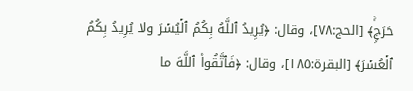حَرَجࣲۚ﴾ [الحج:٧٨]، وقال: ﴿یُرِیدُ ٱللَّهُ بِكُمُ ٱلۡیُسۡرَ ولا یُرِیدُ بِكُمُ ٱلۡعُسۡرَ﴾ [البقرة:١٨٥]، وقال: ﴿فَٱتَّقُوا۟ ٱللَّهَ ما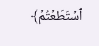ٱسۡتَطَعۡتُمۡ﴾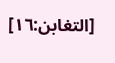[التغابن:١٦]